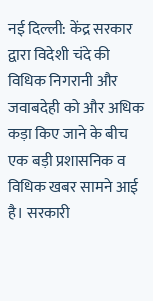नई दिल्ली: केंद्र सरकार द्वारा विदेशी चंदे की विधिक निगरानी और जवाबदेही को और अधिक कड़ा किए जाने के बीच एक बड़ी प्रशासनिक व विधिक खबर सामने आई है। सरकारी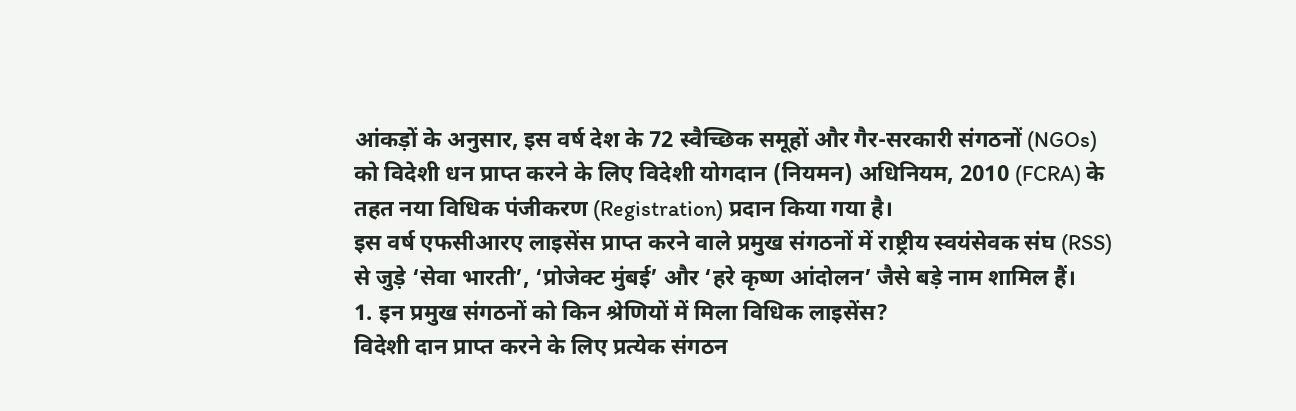आंकड़ों के अनुसार, इस वर्ष देश के 72 स्वैच्छिक समूहों और गैर-सरकारी संगठनों (NGOs) को विदेशी धन प्राप्त करने के लिए विदेशी योगदान (नियमन) अधिनियम, 2010 (FCRA) के तहत नया विधिक पंजीकरण (Registration) प्रदान किया गया है।
इस वर्ष एफसीआरए लाइसेंस प्राप्त करने वाले प्रमुख संगठनों में राष्ट्रीय स्वयंसेवक संघ (RSS) से जुड़े ‘सेवा भारती’, ‘प्रोजेक्ट मुंबई’ और ‘हरे कृष्ण आंदोलन’ जैसे बड़े नाम शामिल हैं।
1. इन प्रमुख संगठनों को किन श्रेणियों में मिला विधिक लाइसेंस?
विदेशी दान प्राप्त करने के लिए प्रत्येक संगठन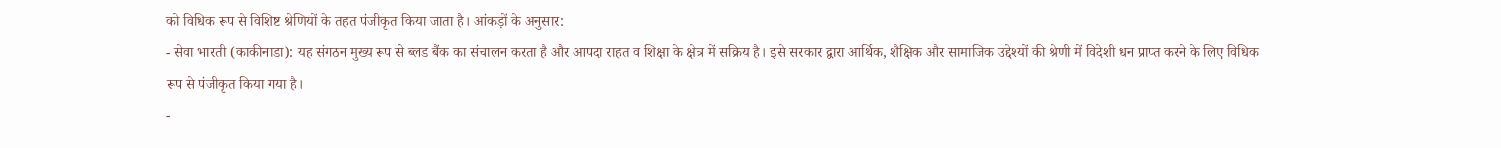को विधिक रूप से विशिष्ट श्रेणियों के तहत पंजीकृत किया जाता है। आंकड़ों के अनुसार:
- सेवा भारती (काकीनाडा): यह संगठन मुख्य रूप से ब्लड बैंक का संचालन करता है और आपदा राहत व शिक्षा के क्षेत्र में सक्रिय है। इसे सरकार द्वारा आर्थिक, शैक्षिक और सामाजिक उद्देश्यों की श्रेणी में विदेशी धन प्राप्त करने के लिए विधिक रूप से पंजीकृत किया गया है।
-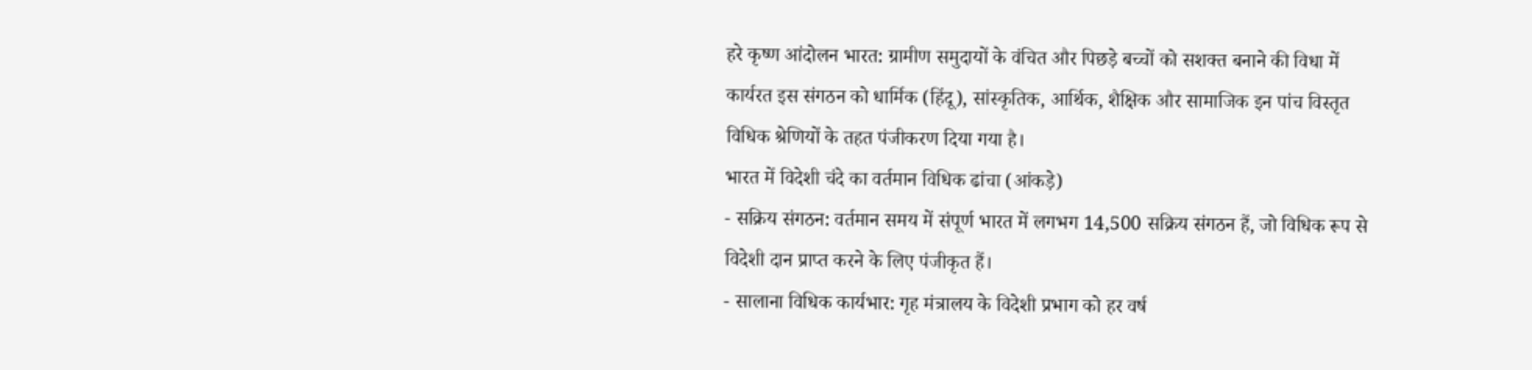हरे कृष्ण आंदोलन भारत: ग्रामीण समुदायों के वंचित और पिछड़े बच्चों को सशक्त बनाने की विधा में कार्यरत इस संगठन को धार्मिक (हिंदू), सांस्कृतिक, आर्थिक, शैक्षिक और सामाजिक इन पांच विस्तृत विधिक श्रेणियों के तहत पंजीकरण दिया गया है।
भारत में विदेशी चंदे का वर्तमान विधिक ढांचा (आंकड़े)
- सक्रिय संगठन: वर्तमान समय में संपूर्ण भारत में लगभग 14,500 सक्रिय संगठन हैं, जो विधिक रूप से विदेशी दान प्राप्त करने के लिए पंजीकृत हैं।
- सालाना विधिक कार्यभार: गृह मंत्रालय के विदेशी प्रभाग को हर वर्ष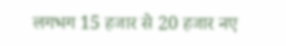लगभग 15 हजार से 20 हजार नए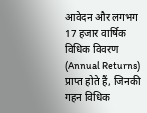आवेदन और लगभग 17 हजार वार्षिक विधिक विवरण (Annual Returns) प्राप्त होते हैं, जिनकी गहन विधिक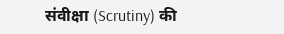संवीक्षा (Scrutiny) की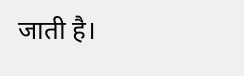जाती है।